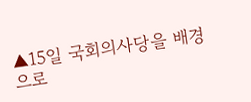▲15일 국회의사당을 배경으로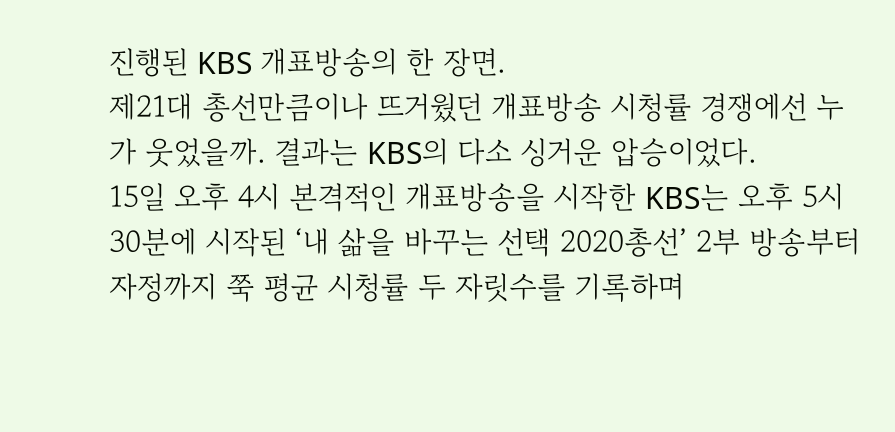진행된 KBS 개표방송의 한 장면.
제21대 총선만큼이나 뜨거웠던 개표방송 시청률 경쟁에선 누가 웃었을까. 결과는 KBS의 다소 싱거운 압승이었다.
15일 오후 4시 본격적인 개표방송을 시작한 KBS는 오후 5시30분에 시작된 ‘내 삶을 바꾸는 선택 2020총선’ 2부 방송부터 자정까지 쭉 평균 시청률 두 자릿수를 기록하며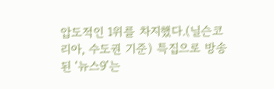압도적인 1위를 차지했다.(닐슨코리아, 수도권 기준) 특집으로 방송된 ‘뉴스9’는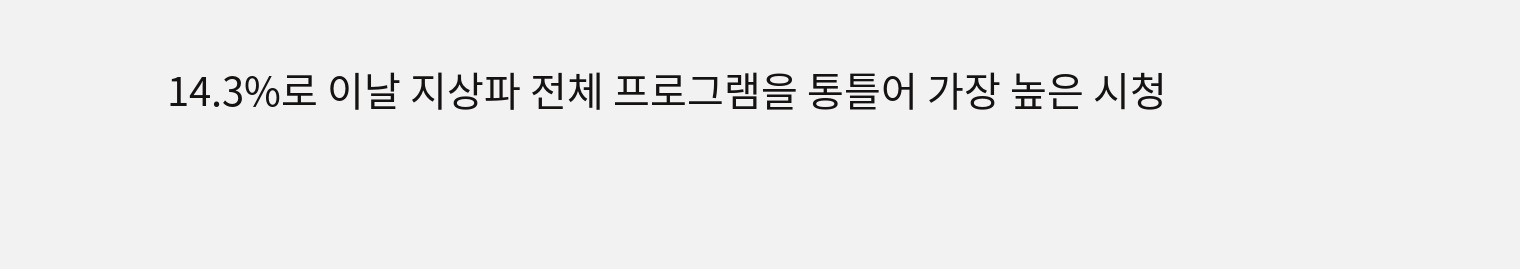14.3%로 이날 지상파 전체 프로그램을 통틀어 가장 높은 시청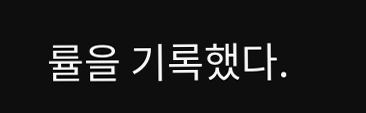률을 기록했다.